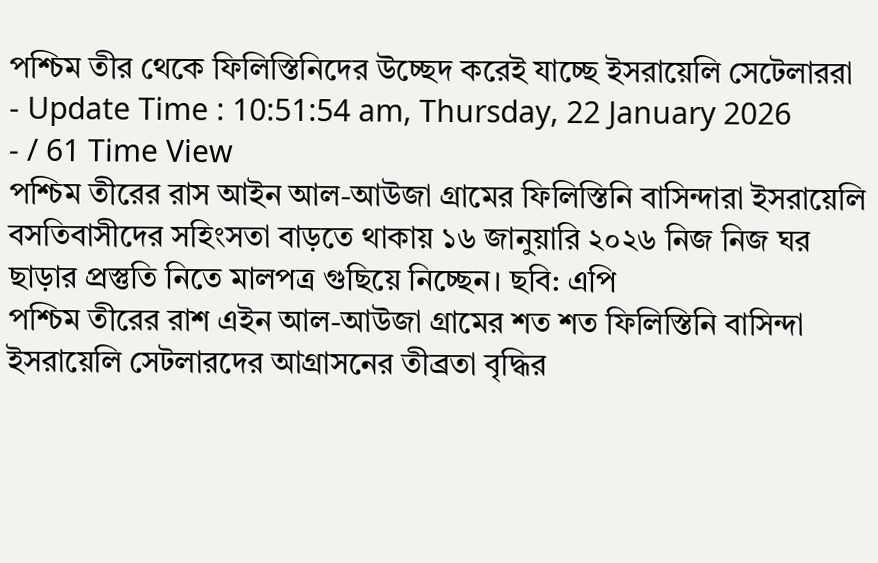পশ্চিম তীর থেকে ফিলিস্তিনিদের উচ্ছেদ করেই যাচ্ছে ইসরায়েলি সেটেলাররা
- Update Time : 10:51:54 am, Thursday, 22 January 2026
- / 61 Time View
পশ্চিম তীরের রাস আইন আল-আউজা গ্রামের ফিলিস্তিনি বাসিন্দারা ইসরায়েলি বসতিবাসীদের সহিংসতা বাড়তে থাকায় ১৬ জানুয়ারি ২০২৬ নিজ নিজ ঘর ছাড়ার প্রস্তুতি নিতে মালপত্র গুছিয়ে নিচ্ছেন। ছবি: এপি
পশ্চিম তীরের রাশ এইন আল-আউজা গ্রামের শত শত ফিলিস্তিনি বাসিন্দা ইসরায়েলি সেটলারদের আগ্রাসনের তীব্রতা বৃদ্ধির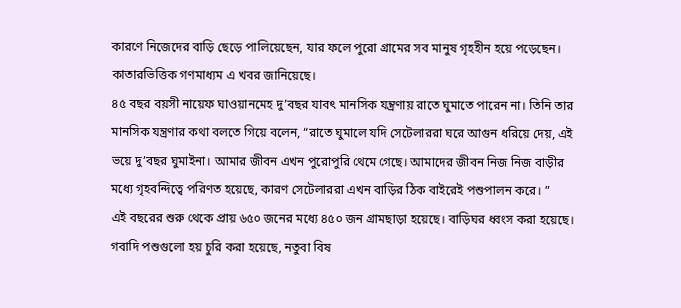কারণে নিজেদের বাড়ি ছেড়ে পালিয়েছেন, যার ফলে পুরো গ্রামের সব মানুষ গৃহহীন হয়ে পড়েছেন। কাতারভিত্তিক গণমাধ্যম এ খবর জানিয়েছে।
৪৫ বছর বয়সী নায়েফ ঘাওয়ানমেহ দু’বছর যাবৎ মানসিক যন্ত্রণায় রাতে ঘুমাতে পারেন না। তিনি তার মানসিক যন্ত্রণার কথা বলতে গিয়ে বলেন, “রাতে ঘুমালে যদি সেটেলাররা ঘরে আগুন ধরিয়ে দেয়, এই ভয়ে দু’বছর ঘুমাইনা। আমার জীবন এখন পুরোপুরি থেমে গেছে। আমাদের জীবন নিজ নিজ বাড়ীর মধ্যে গৃহবন্দিত্বে পরিণত হয়েছে, কারণ সেটেলাররা এখন বাড়ির ঠিক বাইরেই পশুপালন করে। ”
এই বছরের শুরু থেকে প্রায় ৬৫০ জনের মধ্যে ৪৫০ জন গ্রামছাড়া হয়েছে। বাড়িঘর ধ্বংস করা হয়েছে। গবাদি পশুগুলো হয় চুরি করা হয়েছে, নতুবা বিষ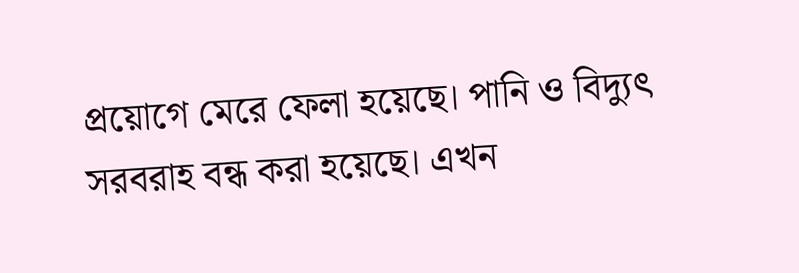প্রয়োগে মেরে ফেলা হয়েছে। পানি ও বিদ্যুৎ সরবরাহ বন্ধ করা হয়েছে। এখন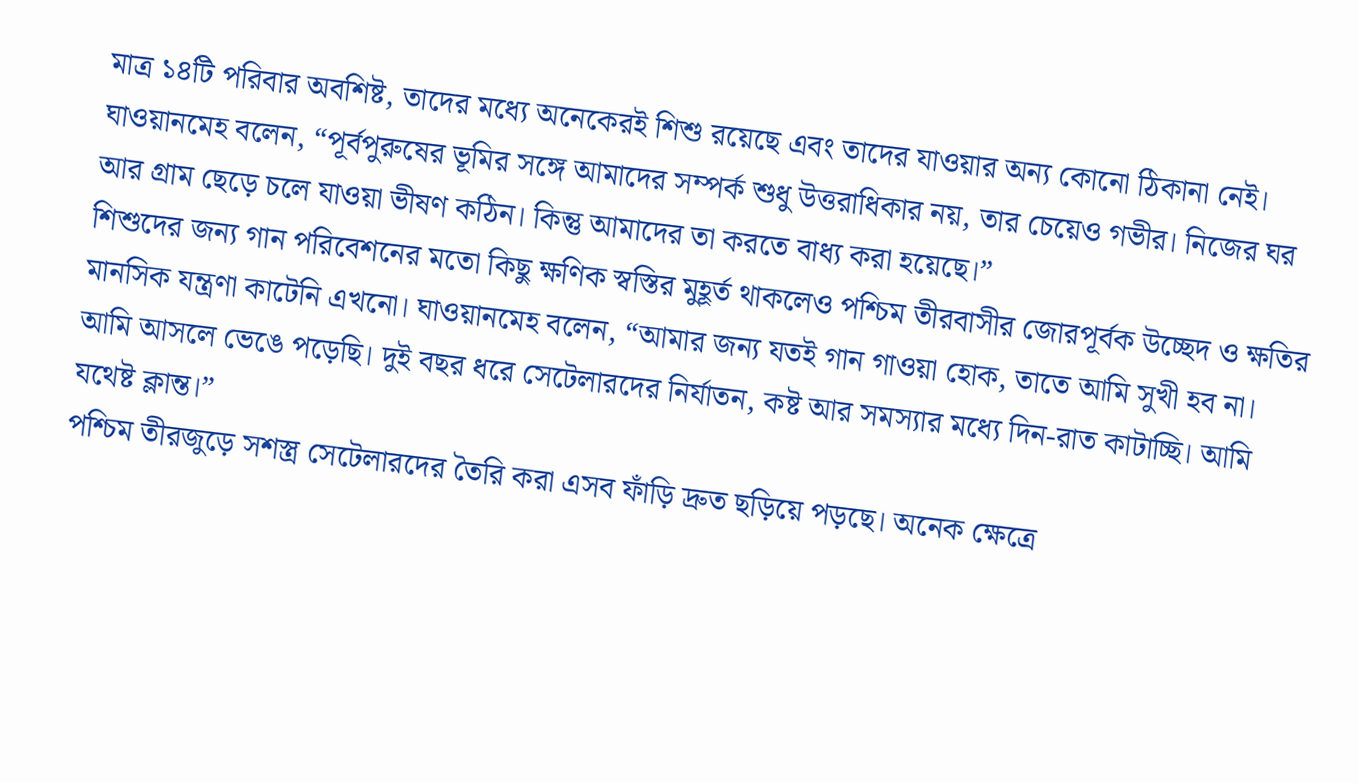মাত্র ১৪টি পরিবার অবশিষ্ট, তাদের মধ্যে অনেকেরই শিশু রয়েছে এবং তাদের যাওয়ার অন্য কোনো ঠিকানা নেই।
ঘাওয়ানমেহ বলেন, “পূর্বপুরুষের ভূমির সঙ্গে আমাদের সম্পর্ক শুধু উত্তরাধিকার নয়, তার চেয়েও গভীর। নিজের ঘর আর গ্রাম ছেড়ে চলে যাওয়া ভীষণ কঠিন। কিন্তু আমাদের তা করতে বাধ্য করা হয়েছে।”
শিশুদের জন্য গান পরিবেশনের মতো কিছু ক্ষণিক স্বস্তির মুহূর্ত থাকলেও পশ্চিম তীরবাসীর জোরপূর্বক উচ্ছেদ ও ক্ষতির মানসিক যন্ত্রণা কাটেনি এখনো। ঘাওয়ানমেহ বলেন, “আমার জন্য যতই গান গাওয়া হোক, তাতে আমি সুখী হব না। আমি আসলে ভেঙে পড়েছি। দুই বছর ধরে সেটেলারদের নির্যাতন, কষ্ট আর সমস্যার মধ্যে দিন-রাত কাটাচ্ছি। আমি যথেষ্ট ক্লান্ত।”
পশ্চিম তীরজুড়ে সশস্ত্র সেটেলারদের তৈরি করা এসব ফাঁড়ি দ্রুত ছড়িয়ে পড়ছে। অনেক ক্ষেত্রে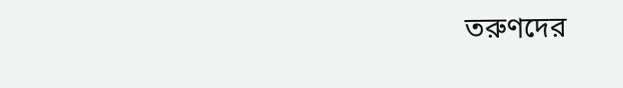তরুণদের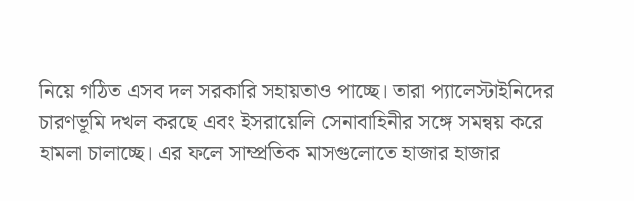নিয়ে গঠিত এসব দল সরকারি সহায়তাও পাচ্ছে। তারা প্যালেস্টাইনিদের চারণভূমি দখল করছে এবং ইসরায়েলি সেনাবাহিনীর সঙ্গে সমন্বয় করে হামলা চালাচ্ছে। এর ফলে সাম্প্রতিক মাসগুলোতে হাজার হাজার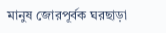মানুষ জোরপূর্বক ঘরছাড়া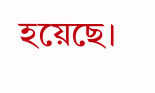হয়েছে।